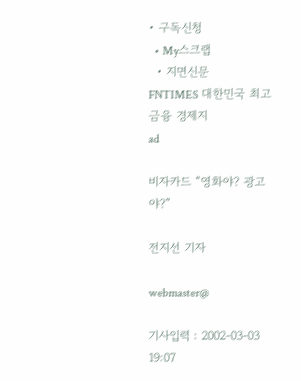• 구독신청
  • My스크랩
  • 지면신문
FNTIMES 대한민국 최고 금융 경제지
ad

비자카드 “영화야? 광고야?”

전지선 기자

webmaster@

기사입력 : 2002-03-03 19:07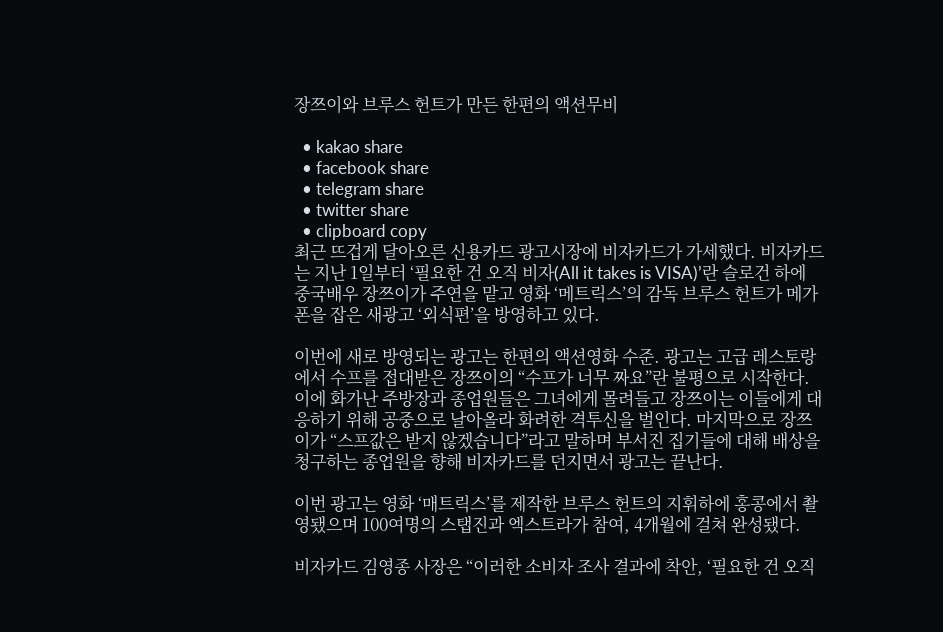장쯔이와 브루스 헌트가 만든 한편의 액션무비

  • kakao share
  • facebook share
  • telegram share
  • twitter share
  • clipboard copy
최근 뜨겁게 달아오른 신용카드 광고시장에 비자카드가 가세했다. 비자카드는 지난 1일부터 ‘필요한 건 오직 비자(All it takes is VISA)’란 슬로건 하에 중국배우 장쯔이가 주연을 맡고 영화 ‘메트릭스’의 감독 브루스 헌트가 메가폰을 잡은 새광고 ‘외식편’을 방영하고 있다.

이번에 새로 방영되는 광고는 한편의 액션영화 수준. 광고는 고급 레스토랑에서 수프를 접대받은 장쯔이의 “수프가 너무 짜요”란 불평으로 시작한다. 이에 화가난 주방장과 종업원들은 그녀에게 몰려들고 장쯔이는 이들에게 대응하기 위해 공중으로 날아올라 화려한 격투신을 벌인다. 마지막으로 장쯔이가 “스프값은 받지 않겠습니다”라고 말하며 부서진 집기들에 대해 배상을 청구하는 종업원을 향해 비자카드를 던지면서 광고는 끝난다.

이번 광고는 영화 ‘매트릭스’를 제작한 브루스 헌트의 지휘하에 홍콩에서 촬영됐으며 100여명의 스탭진과 엑스트라가 참여, 4개월에 걸쳐 완성됐다.

비자카드 김영종 사장은 “이러한 소비자 조사 결과에 착안, ‘필요한 건 오직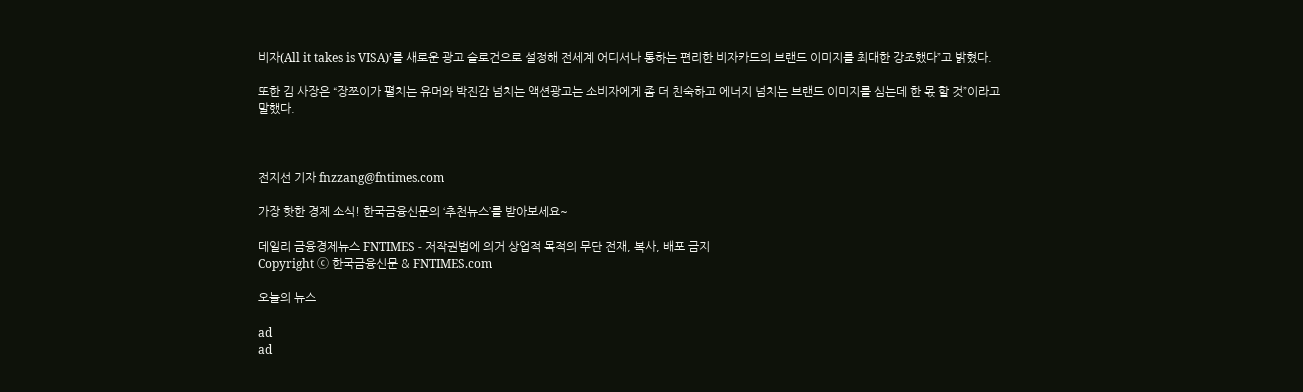비자(All it takes is VISA)’를 새로운 광고 슬로건으로 설정해 전세계 어디서나 통하는 편리한 비자카드의 브랜드 이미지를 최대한 강조했다”고 밝혔다.

또한 김 사장은 “장쯔이가 펼치는 유머와 박진감 넘치는 액션광고는 소비자에게 좀 더 친숙하고 에너지 넘치는 브랜드 이미지를 심는데 한 몫 할 것”이라고 말했다.



전지선 기자 fnzzang@fntimes.com

가장 핫한 경제 소식! 한국금융신문의 ‘추천뉴스’를 받아보세요~

데일리 금융경제뉴스 FNTIMES - 저작권법에 의거 상업적 목적의 무단 전재, 복사, 배포 금지
Copyright ⓒ 한국금융신문 & FNTIMES.com

오늘의 뉴스

ad
ad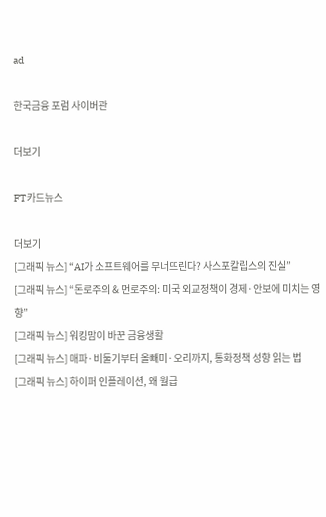ad

한국금융 포럼 사이버관

더보기

FT카드뉴스

더보기
[그래픽 뉴스] “AI가 소프트웨어를 무너뜨린다? 사스포칼립스의 진실”
[그래픽 뉴스] “돈로주의 & 먼로주의: 미국 외교정책이 경제·안보에 미치는 영향”
[그래픽 뉴스] 워킹맘이 바꾼 금융생활
[그래픽 뉴스] 매파·비둘기부터 올빼미·오리까지, 통화정책 성향 읽는 법
[그래픽 뉴스] 하이퍼 인플레이션, 왜 월급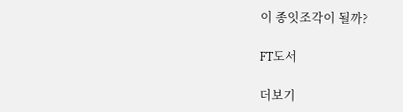이 종잇조각이 될까?

FT도서

더보기